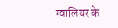ग्वालियर के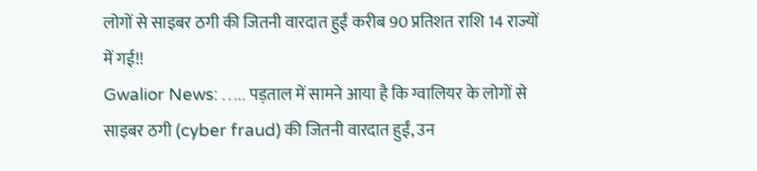लोगों से साइबर ठगी की जितनी वारदात हुईं करीब 90 प्रतिशत राशि 14 राज्यों में गई!!
Gwalior News: ….. पड़ताल में सामने आया है कि ग्वालियर के लोगों से साइबर ठगी (cyber fraud) की जितनी वारदात हुईं, उन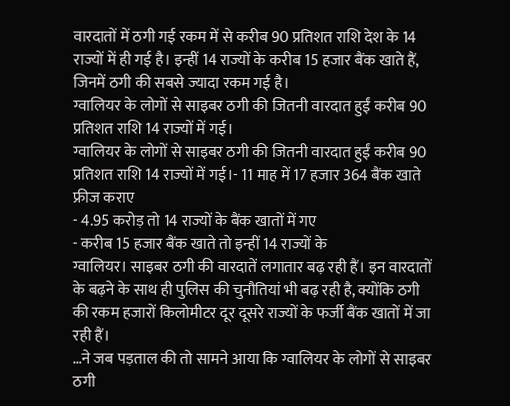वारदातों में ठगी गई रकम में से करीब 90 प्रतिशत राशि देश के 14 राज्यों में ही गई है। इन्हीं 14 राज्यों के करीब 15 हजार बैंक खाते हैं, जिनमें ठगी की सबसे ज्यादा रकम गई है।
ग्वालियर के लोगों से साइबर ठगी की जितनी वारदात हुईं करीब 90 प्रतिशत राशि 14 राज्यों में गई।
ग्वालियर के लोगों से साइबर ठगी की जितनी वारदात हुईं करीब 90 प्रतिशत राशि 14 राज्यों में गई।- 11 माह में 17 हजार 364 बैंक खाते फ्रीज कराए
- 4.95 करोड़ तो 14 राज्यों के बैंक खातों में गए
- करीब 15 हजार बैंक खाते तो इन्हीं 14 राज्यों के
ग्वालियर। साइबर ठगी की वारदातें लगातार बढ़ रही हैं। इन वारदातों के बढ़ने के साथ ही पुलिस की चुनौतियां भी बढ़ रही है, क्योंकि ठगी की रकम हजारों किलोमीटर दूर दूसरे राज्यों के फर्जी बैंक खातों में जा रही हैं।
…ने जब पड़ताल की तो सामने आया कि ग्वालियर के लोगों से साइबर ठगी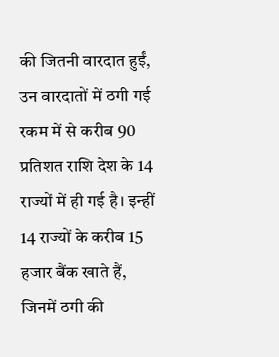की जितनी वारदात हुईं, उन वारदातों में ठगी गई रकम में से करीब 90 प्रतिशत राशि देश के 14 राज्यों में ही गई है। इन्हीं 14 राज्यों के करीब 15 हजार बैंक खाते हैं, जिनमें ठगी की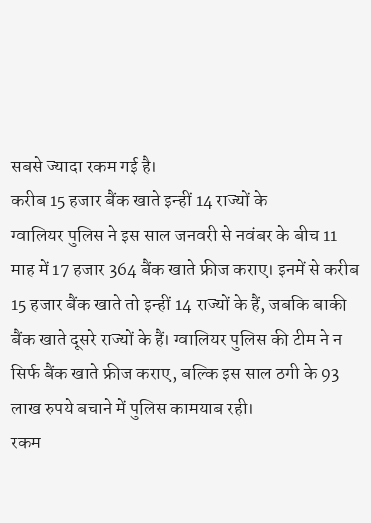सबसे ज्यादा रकम गई है।
करीब 15 हजार बैंक खाते इन्हीं 14 राज्यों के
ग्वालियर पुलिस ने इस साल जनवरी से नवंबर के बीच 11 माह में 17 हजार 364 बैंक खाते फ्रीज कराए। इनमें से करीब 15 हजार बैंक खाते तो इन्हीं 14 राज्यों के हैं, जबकि बाकी बैंक खाते दूसरे राज्यों के हैं। ग्वालियर पुलिस की टीम ने न सिर्फ बैंक खाते फ्रीज कराए, बल्कि इस साल ठगी के 93 लाख रुपये बचाने में पुलिस कामयाब रही।
रकम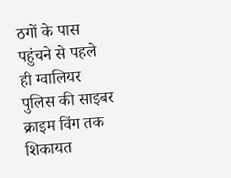ठगों के पास पहुंचने से पहले ही ग्वालियर पुलिस की साइबर क्राइम विंग तक शिकायत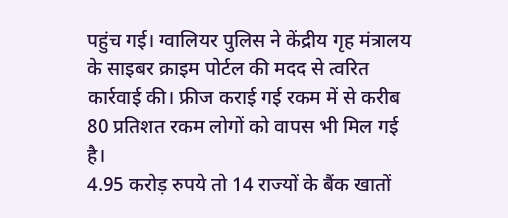पहुंच गई। ग्वालियर पुलिस ने केंद्रीय गृह मंत्रालय के साइबर क्राइम पोर्टल की मदद से त्वरित कार्रवाई की। फ्रीज कराई गई रकम में से करीब 80 प्रतिशत रकम लोगों को वापस भी मिल गई है।
4.95 करोड़ रुपये तो 14 राज्यों के बैंक खातों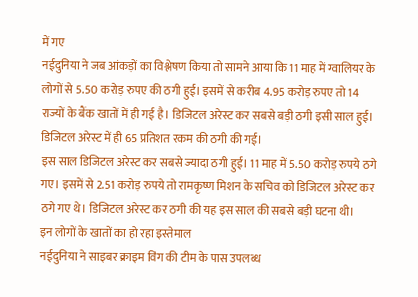में गए
नईदुनिया ने जब आंकड़ों का विश्लेषण किया तो सामने आया कि 11 माह में ग्वालियर के लोगों से 5.50 करोड़ रुपए की ठगी हुई। इसमें से करीब 4.95 करोड़ रुपए तो 14 राज्यों के बैंक खातों में ही गई है। डिजिटल अरेस्ट कर सबसे बड़ी ठगी इसी साल हुई। डिजिटल अरेस्ट में ही 65 प्रतिशत रकम की ठगी की गई।
इस साल डिजिटल अरेस्ट कर सबसे ज्यादा ठगी हुई। 11 माह में 5.50 करोड़ रुपये ठगे गए। इसमें से 2.51 करोड़ रुपये तो रामकृष्ण मिशन के सचिव को डिजिटल अरेस्ट कर ठगे गए थे। डिजिटल अरेस्ट कर ठगी की यह इस साल की सबसे बड़ी घटना थी।
इन लोगों के खातों का हो रहा इस्तेमाल
नईदुनिया ने साइबर क्राइम विंग की टीम के पास उपलब्ध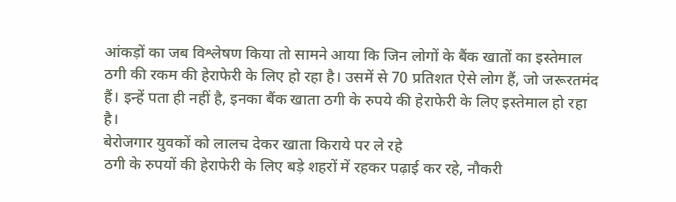आंकड़ों का जब विश्लेषण किया तो सामने आया कि जिन लोगों के बैंक खातों का इस्तेमाल ठगी की रकम की हेराफेरी के लिए हो रहा है। उसमें से 70 प्रतिशत ऐसे लोग हैं, जो जरूरतमंद हैं। इन्हें पता ही नहीं है, इनका बैंक खाता ठगी के रुपये की हेराफेरी के लिए इस्तेमाल हो रहा है।
बेरोजगार युवकों को लालच देकर खाता किराये पर ले रहे
ठगी के रुपयों की हेराफेरी के लिए बड़े शहरों में रहकर पढ़ाई कर रहे, नौकरी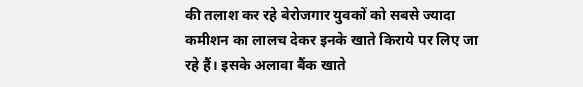की तलाश कर रहे बेरोजगार युवकों को सबसे ज्यादा कमीशन का लालच देकर इनके खाते किराये पर लिए जा रहे हैं। इसके अलावा बैंक खाते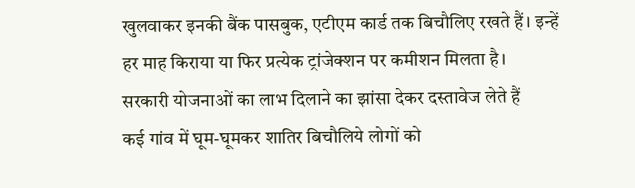खुलवाकर इनकी बैंक पासबुक, एटीएम कार्ड तक बिचौलिए रखते हैं। इन्हें हर माह किराया या फिर प्रत्येक ट्रांजेक्शन पर कमीशन मिलता है।
सरकारी योजनाओं का लाभ दिलाने का झांसा देकर दस्तावेज लेते हैं
कई गांव में घूम-घूमकर शातिर बिचौलिये लोगों को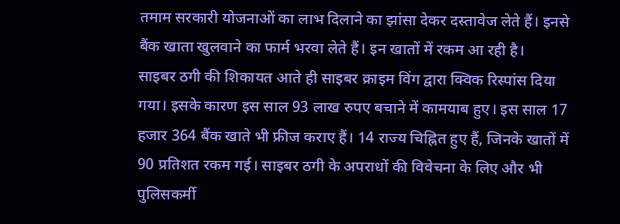तमाम सरकारी योजनाओं का लाभ दिलाने का झांसा देकर दस्तावेज लेते हैं। इनसे बैंक खाता खुलवाने का फार्म भरवा लेते हैं। इन खातों में रकम आ रही है।
साइबर ठगी की शिकायत आते ही साइबर क्राइम विंग द्वारा क्विक रिस्पांस दिया गया। इसके कारण इस साल 93 लाख रुपए बचाने में कामयाब हुए। इस साल 17 हजार 364 बैंक खाते भी फ्रीज कराए हैं। 14 राज्य चिह्नित हुए हैं, जिनके खातों में 90 प्रतिशत रकम गई। साइबर ठगी के अपराधों की विवेचना के लिए और भी पुलिसकर्मी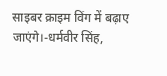साइबर क्राइम विंग में बढ़ाए जाएंगे।-धर्मवीर सिंह,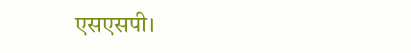एसएसपी।